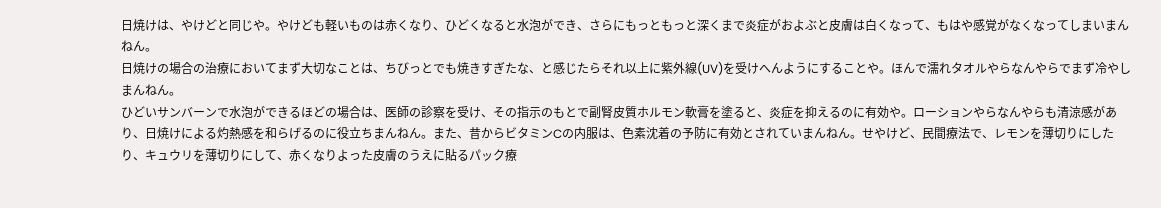日焼けは、やけどと同じや。やけども軽いものは赤くなり、ひどくなると水泡ができ、さらにもっともっと深くまで炎症がおよぶと皮膚は白くなって、もはや感覚がなくなってしまいまんねん。
日焼けの場合の治療においてまず大切なことは、ちびっとでも焼きすぎたな、と感じたらそれ以上に紫外線(UV)を受けへんようにすることや。ほんで濡れタオルやらなんやらでまず冷やしまんねん。
ひどいサンバーンで水泡ができるほどの場合は、医師の診察を受け、その指示のもとで副腎皮質ホルモン軟膏を塗ると、炎症を抑えるのに有効や。ローションやらなんやらも清涼感があり、日焼けによる灼熱感を和らげるのに役立ちまんねん。また、昔からビタミンCの内服は、色素沈着の予防に有効とされていまんねん。せやけど、民間療法で、レモンを薄切りにしたり、キュウリを薄切りにして、赤くなりよった皮膚のうえに貼るパック療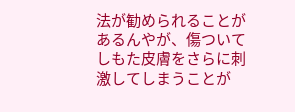法が勧められることがあるんやが、傷ついてしもた皮膚をさらに刺激してしまうことが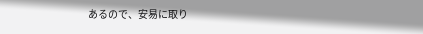あるので、安易に取り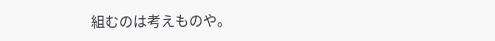組むのは考えものや。